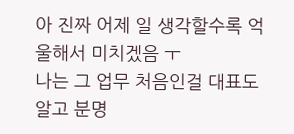아 진짜 어제 일 생각할수록 억울해서 미치겠음 ㅜ
나는 그 업무 처음인걸 대표도 알고 분명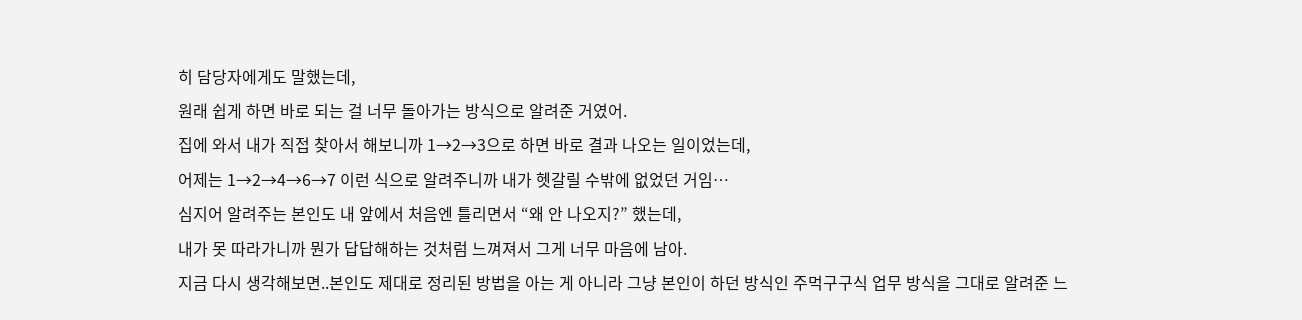히 담당자에게도 말했는데,
원래 쉽게 하면 바로 되는 걸 너무 돌아가는 방식으로 알려준 거였어.
집에 와서 내가 직접 찾아서 해보니까 1→2→3으로 하면 바로 결과 나오는 일이었는데,
어제는 1→2→4→6→7 이런 식으로 알려주니까 내가 헷갈릴 수밖에 없었던 거임…
심지어 알려주는 본인도 내 앞에서 처음엔 틀리면서 “왜 안 나오지?” 했는데,
내가 못 따라가니까 뭔가 답답해하는 것처럼 느껴져서 그게 너무 마음에 남아.
지금 다시 생각해보면..본인도 제대로 정리된 방법을 아는 게 아니라 그냥 본인이 하던 방식인 주먹구구식 업무 방식을 그대로 알려준 느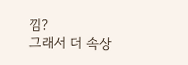낌?
그래서 더 속상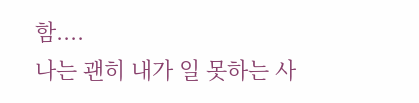함....
나는 괜히 내가 일 못하는 사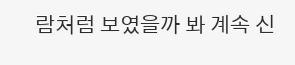람처럼 보였을까 봐 계속 신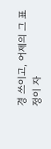경 쓰이고, 어제의 그 표정이 자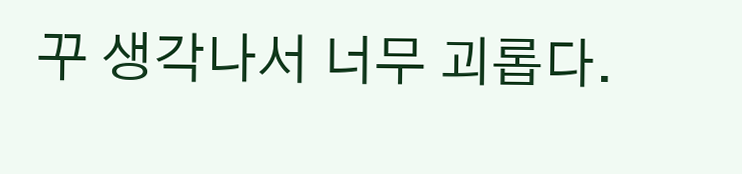꾸 생각나서 너무 괴롭다.